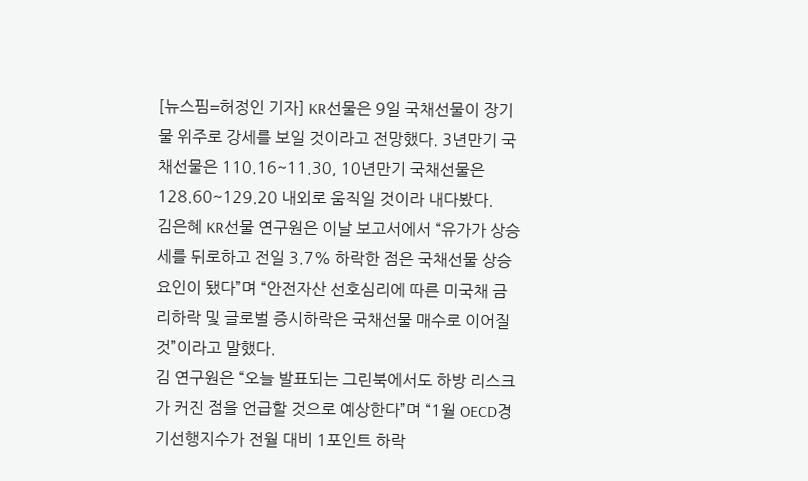[뉴스핌=허정인 기자] KR선물은 9일 국채선물이 장기물 위주로 강세를 보일 것이라고 전망했다. 3년만기 국채선물은 110.16~11.30, 10년만기 국채선물은 128.60~129.20 내외로 움직일 것이라 내다봤다.
김은혜 KR선물 연구원은 이날 보고서에서 “유가가 상승세를 뒤로하고 전일 3.7% 하락한 점은 국채선물 상승요인이 됐다”며 “안전자산 선호심리에 따른 미국채 금리하락 및 글로벌 증시하락은 국채선물 매수로 이어질 것”이라고 말했다.
김 연구원은 “오늘 발표되는 그린북에서도 하방 리스크가 커진 점을 언급할 것으로 예상한다”며 “1월 OECD경기선행지수가 전월 대비 1포인트 하락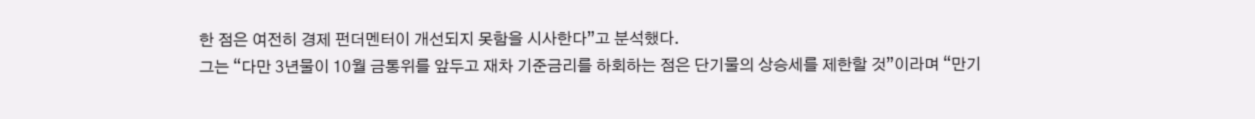한 점은 여전히 경제 펀더멘터이 개선되지 못함을 시사한다”고 분석했다.
그는 “다만 3년물이 10월 금통위를 앞두고 재차 기준금리를 하회하는 점은 단기물의 상승세를 제한할 것”이라며 “만기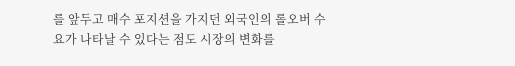를 앞두고 매수 포지션을 가지던 외국인의 롤오버 수요가 나타날 수 있다는 점도 시장의 변화를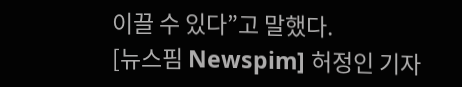이끌 수 있다”고 말했다.
[뉴스핌 Newspim] 허정인 기자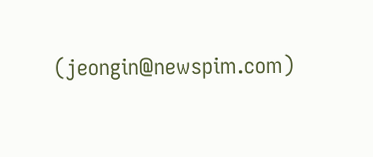(jeongin@newspim.com)